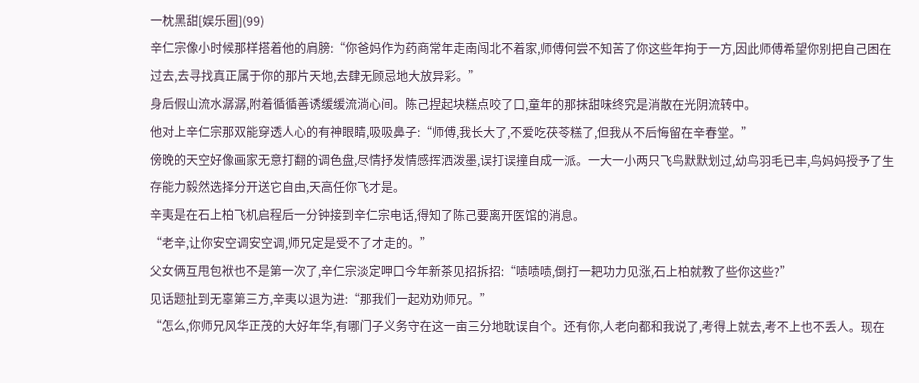一枕黑甜[娱乐圈](99)
辛仁宗像小时候那样搭着他的肩膀:“你爸妈作为药商常年走南闯北不着家,师傅何尝不知苦了你这些年拘于一方,因此师傅希望你别把自己困在过去,去寻找真正属于你的那片天地,去肆无顾忌地大放异彩。”
身后假山流水潺潺,附着循循善诱缓缓流淌心间。陈己捏起块糕点咬了口,童年的那抹甜味终究是消散在光阴流转中。
他对上辛仁宗那双能穿透人心的有神眼睛,吸吸鼻子:“师傅,我长大了,不爱吃茯苓糕了,但我从不后悔留在辛春堂。”
傍晚的天空好像画家无意打翻的调色盘,尽情抒发情感挥洒泼墨,误打误撞自成一派。一大一小两只飞鸟默默划过,幼鸟羽毛已丰,鸟妈妈授予了生存能力毅然选择分开送它自由,天高任你飞才是。
辛夷是在石上柏飞机启程后一分钟接到辛仁宗电话,得知了陈己要离开医馆的消息。
“老辛,让你安空调安空调,师兄定是受不了才走的。”
父女俩互甩包袱也不是第一次了,辛仁宗淡定呷口今年新茶见招拆招:“啧啧啧,倒打一耙功力见涨,石上柏就教了些你这些?”
见话题扯到无辜第三方,辛夷以退为进:“那我们一起劝劝师兄。”
“怎么,你师兄风华正茂的大好年华,有哪门子义务守在这一亩三分地耽误自个。还有你,人老向都和我说了,考得上就去,考不上也不丢人。现在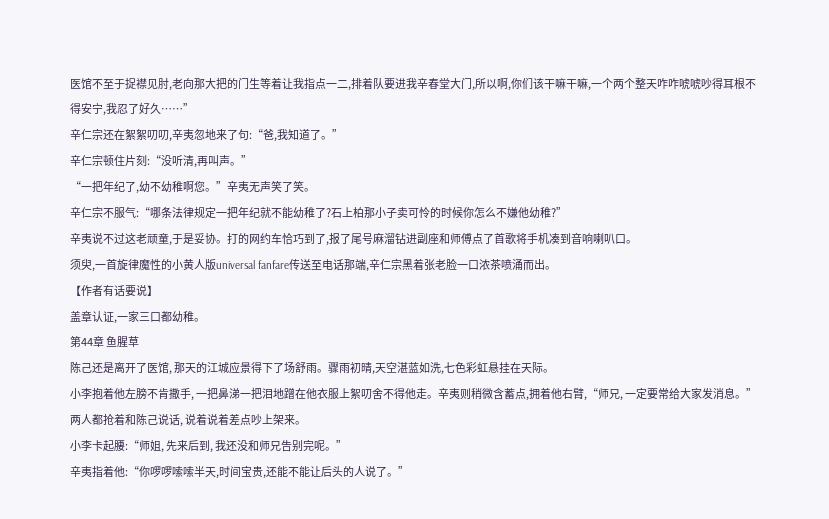医馆不至于捉襟见肘,老向那大把的门生等着让我指点一二,排着队要进我辛春堂大门,所以啊,你们该干嘛干嘛,一个两个整天咋咋唬唬吵得耳根不得安宁,我忍了好久……”
辛仁宗还在絮絮叨叨,辛夷忽地来了句:“爸,我知道了。”
辛仁宗顿住片刻:“没听清,再叫声。”
“一把年纪了,幼不幼稚啊您。”辛夷无声笑了笑。
辛仁宗不服气:“哪条法律规定一把年纪就不能幼稚了?石上柏那小子卖可怜的时候你怎么不嫌他幼稚?”
辛夷说不过这老顽童,于是妥协。打的网约车恰巧到了,报了尾号麻溜钻进副座和师傅点了首歌将手机凑到音响喇叭口。
须臾,一首旋律魔性的小黄人版universal fanfare传送至电话那端,辛仁宗黑着张老脸一口浓茶喷涌而出。
【作者有话要说】
盖章认证,一家三口都幼稚。
第44章 鱼腥草
陈己还是离开了医馆, 那天的江城应景得下了场舒雨。骤雨初晴,天空湛蓝如洗,七色彩虹悬挂在天际。
小李抱着他左膀不肯撒手, 一把鼻涕一把泪地蹭在他衣服上絮叨舍不得他走。辛夷则稍微含蓄点,拥着他右臂,“师兄, 一定要常给大家发消息。”
两人都抢着和陈己说话, 说着说着差点吵上架来。
小李卡起腰:“师姐, 先来后到, 我还没和师兄告别完呢。”
辛夷指着他:“你啰啰嗦嗦半天,时间宝贵,还能不能让后头的人说了。”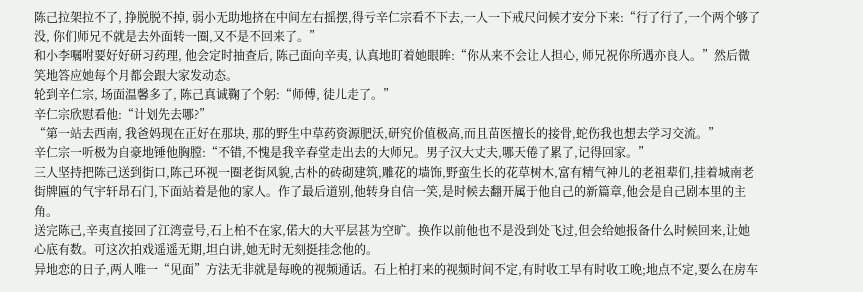陈己拉架拉不了, 挣脱脱不掉, 弱小无助地挤在中间左右摇摆,得亏辛仁宗看不下去,一人一下戒尺问候才安分下来:“行了行了,一个两个够了没, 你们师兄不就是去外面转一圈,又不是不回来了。”
和小李嘱咐要好好研习药理, 他会定时抽查后, 陈己面向辛夷, 认真地盯着她眼眸:“你从来不会让人担心, 师兄祝你所遇亦良人。”然后微笑地答应她每个月都会跟大家发动态。
轮到辛仁宗, 场面温馨多了, 陈己真诚鞠了个躬:“师傅, 徒儿走了。”
辛仁宗欣慰看他:“计划先去哪?”
“第一站去西南, 我爸妈现在正好在那块, 那的野生中草药资源肥沃,研究价值极高,而且苗医擅长的接骨,蛇伤我也想去学习交流。”
辛仁宗一听极为自豪地锤他胸膛:“不错,不愧是我辛春堂走出去的大师兄。男子汉大丈夫,哪天倦了累了,记得回家。”
三人坚持把陈己送到街口,陈己环视一圈老街风貌,古朴的砖砌建筑,雕花的墙饰,野蛮生长的花草树木,富有精气神儿的老祖辈们,挂着城南老街牌匾的气宇轩昂石门,下面站着是他的家人。作了最后道别,他转身自信一笑,是时候去翻开属于他自己的新篇章,他会是自己剧本里的主角。
送完陈己,辛夷直接回了江湾壹号,石上柏不在家,偌大的大平层甚为空旷。换作以前他也不是没到处飞过,但会给她报备什么时候回来,让她心底有数。可这次拍戏遥遥无期,坦白讲,她无时无刻挺挂念他的。
异地恋的日子,两人唯一“见面”方法无非就是每晚的视频通话。石上柏打来的视频时间不定,有时收工早有时收工晚;地点不定,要么在房车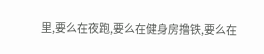里,要么在夜跑,要么在健身房撸铁,要么在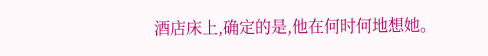酒店床上,确定的是,他在何时何地想她。